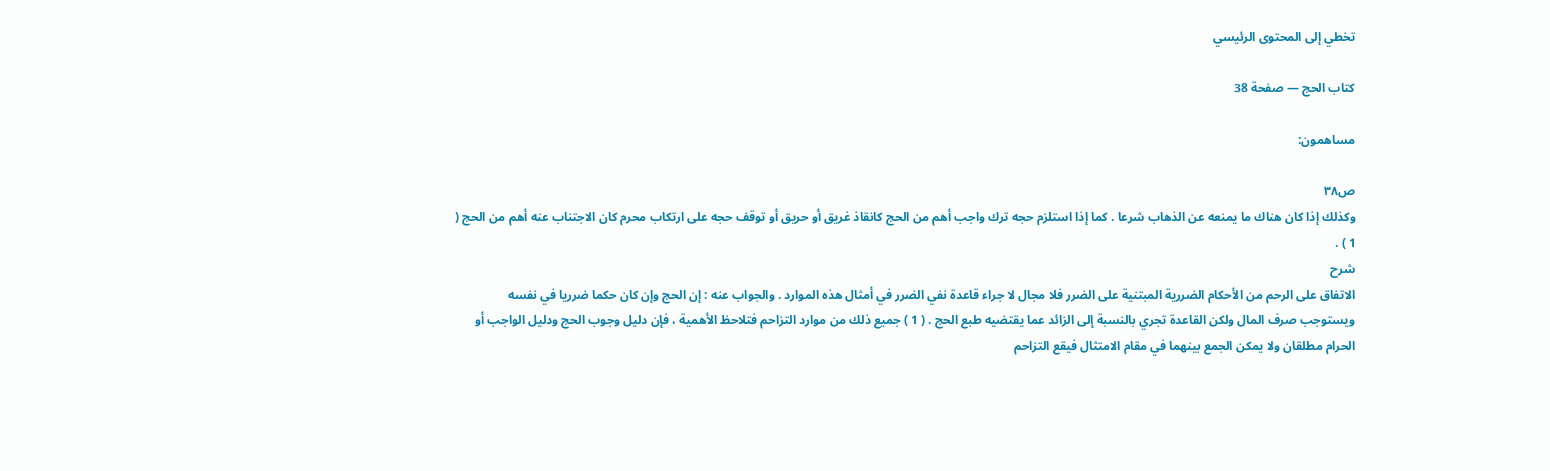تخطي إلى المحتوى الرئيسي

كتاب الحج — صفحة 38

مساهمون:

ص٣٨
وكذلك إذا كان هناك ما يمنعه عن الذهاب شرعا . كما إذا استلزم حجه ترك واجب أهم من الحج كانقاذ غريق أو حريق أو توقف حجه على ارتكاب محرم كان الاجتناب عنه أهم من الحج ( 1 ) .
شرح
الاتفاق على الرحم من الأحكام الضررية المبتنية على الضرر فلا مجال لا جراء قاعدة نفي الضرر في أمثال هذه الموارد . والجواب عنه : إن الحج وإن كان حكما ضرريا في نفسه ويستوجب صرف المال ولكن القاعدة تجري بالنسبة إلى الزائد عما يقتضيه طبع الحج . ( 1 ) جميع ذلك من موارد التزاحم فتلاحظ الأهمية ، فإن دليل وجوب الحج ودليل الواجب أو الحرام مطلقان ولا يمكن الجمع بينهما في مقام الامتثال فيقع التزاحم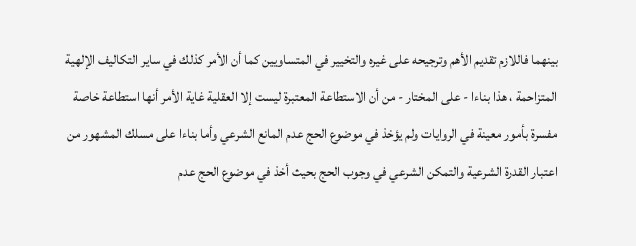بينهما فاللازم تقديم الأهم وترجيحه على غيره والتخيير في المتساويين كما أن الأمر كذلك في ساير التكاليف الإلهية المتزاحمة ، هذا بناءا - على المختار - من أن الاستطاعة المعتبرة ليست إلا العقلية غاية الأمر أنها استطاعة خاصة مفسرة بأمور معينة في الروايات ولم يؤخذ في موضوع الحج عدم المانع الشرعي وأما بناءا على مسلك المشهور من اعتبار القدرة الشرعية والتمكن الشرعي في وجوب الحج بحيث أخذ في موضوع الحج عدم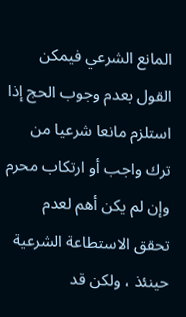المانع الشرعي فيمكن القول بعدم وجوب الحج إذا استلزم مانعا شرعيا من ترك واجب أو ارتكاب محرم وإن لم يكن أهم لعدم تحقق الاستطاعة الشرعية حينئذ ، ولكن قد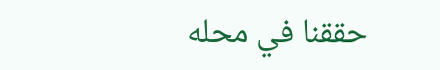حققنا في محله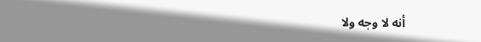أنه لا وجه ولا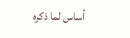أساس لما ذكره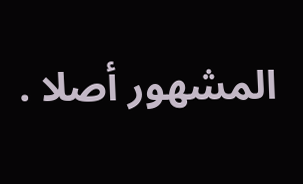المشهور أصلا .